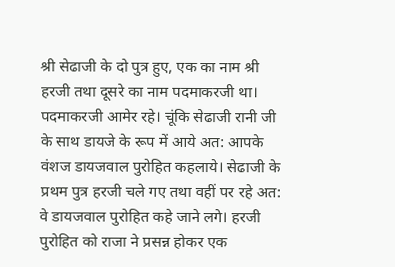श्री सेढाजी के दो पुत्र हुए, एक का नाम श्री हरजी तथा दूसरे का नाम पदमाकरजी था। पदमाकरजी आमेर रहे। चूंकि सेढाजी रानी जी के साथ डायजे के रूप में आये अत: आपके वंशज डायजवाल पुरोहित कहलाये। सेढाजी के प्रथम पुत्र हरजी चले गए तथा वहीं पर रहे अत: वे डायजवाल पुरोहित कहे जाने लगे। हरजी पुरोहित को राजा ने प्रसन्न होकर एक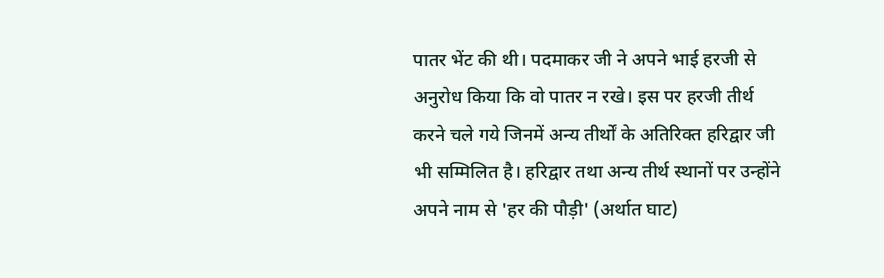पातर भेंट की थी। पदमाकर जी ने अपने भाई हरजी से अनुरोध किया कि वो पातर न रखे। इस पर हरजी तीर्थ करने चले गये जिनमें अन्य तीर्थों के अतिरिक्त हरिद्वार जी भी सम्मिलित है। हरिद्वार तथा अन्य तीर्थ स्थानों पर उन्होंने अपने नाम से 'हर की पौड़ी' (अर्थात घाट)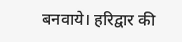बनवाये। हरिद्वार की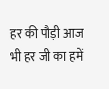हर की पौड़ी आज भी हर जी का हमें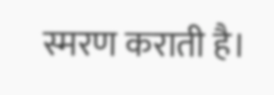स्मरण कराती है।